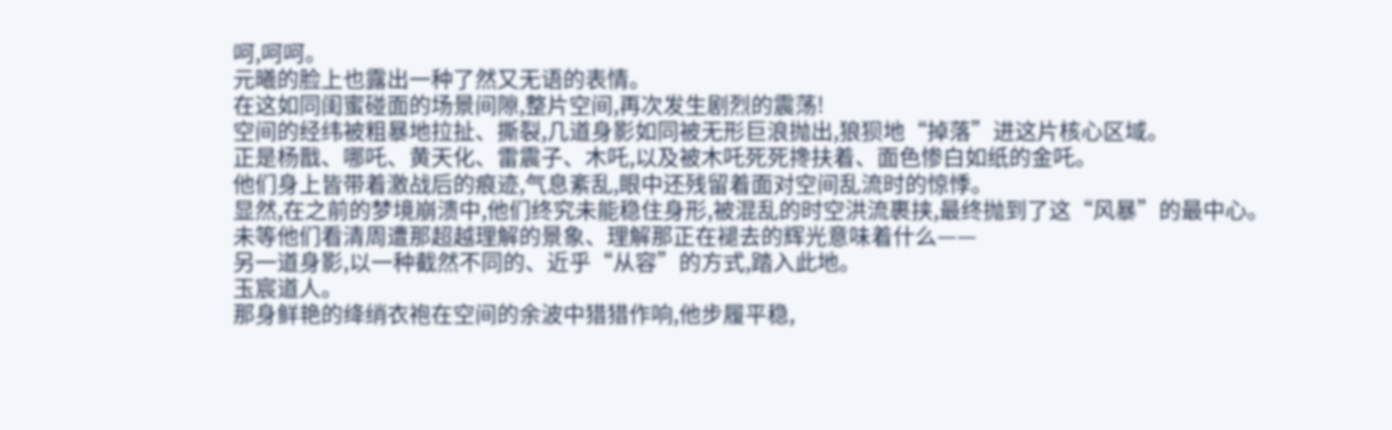呵,呵呵。
元曦的脸上也露出一种了然又无语的表情。
在这如同闺蜜碰面的场景间隙,整片空间,再次发生剧烈的震荡!
空间的经纬被粗暴地拉扯、撕裂,几道身影如同被无形巨浪抛出,狼狈地“掉落”进这片核心区域。
正是杨戬、哪吒、黄天化、雷震子、木吒,以及被木吒死死搀扶着、面色惨白如纸的金吒。
他们身上皆带着激战后的痕迹,气息紊乱,眼中还残留着面对空间乱流时的惊悸。
显然,在之前的梦境崩溃中,他们终究未能稳住身形,被混乱的时空洪流裹挟,最终抛到了这“风暴”的最中心。
未等他们看清周遭那超越理解的景象、理解那正在褪去的辉光意味着什么——
另一道身影,以一种截然不同的、近乎“从容”的方式,踏入此地。
玉宸道人。
那身鲜艳的绛绡衣袍在空间的余波中猎猎作响,他步履平稳,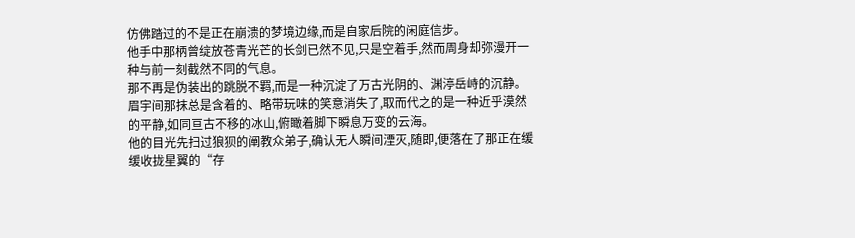仿佛踏过的不是正在崩溃的梦境边缘,而是自家后院的闲庭信步。
他手中那柄曾绽放苍青光芒的长剑已然不见,只是空着手,然而周身却弥漫开一种与前一刻截然不同的气息。
那不再是伪装出的跳脱不羁,而是一种沉淀了万古光阴的、渊渟岳峙的沉静。
眉宇间那抹总是含着的、略带玩味的笑意消失了,取而代之的是一种近乎漠然的平静,如同亘古不移的冰山,俯瞰着脚下瞬息万变的云海。
他的目光先扫过狼狈的阐教众弟子,确认无人瞬间湮灭,随即,便落在了那正在缓缓收拢星翼的“存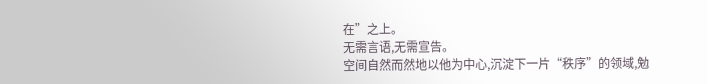在”之上。
无需言语,无需宣告。
空间自然而然地以他为中心,沉淀下一片“秩序”的领域,勉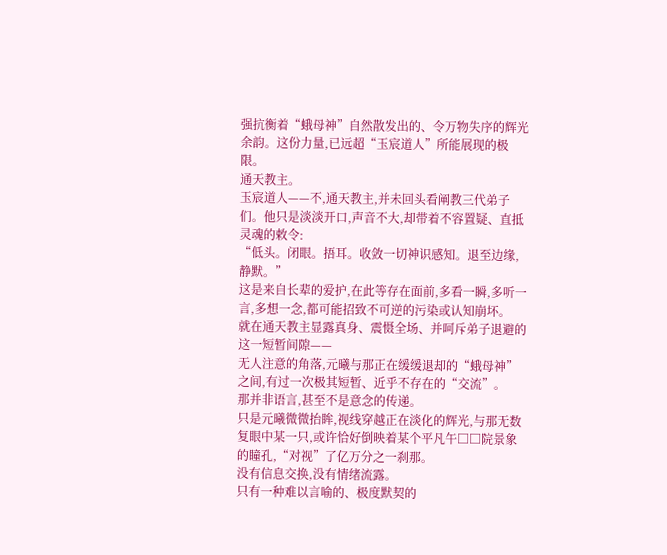强抗衡着“蛾母神”自然散发出的、令万物失序的辉光余韵。这份力量,已远超“玉宸道人”所能展现的极限。
通天教主。
玉宸道人——不,通天教主,并未回头看阐教三代弟子们。他只是淡淡开口,声音不大,却带着不容置疑、直抵灵魂的敕令:
“低头。闭眼。捂耳。收敛一切神识感知。退至边缘,静默。”
这是来自长辈的爱护,在此等存在面前,多看一瞬,多听一言,多想一念,都可能招致不可逆的污染或认知崩坏。
就在通天教主显露真身、震慑全场、并呵斥弟子退避的这一短暂间隙——
无人注意的角落,元曦与那正在缓缓退却的“蛾母神”之间,有过一次极其短暂、近乎不存在的“交流”。
那并非语言,甚至不是意念的传递。
只是元曦微微抬眸,视线穿越正在淡化的辉光,与那无数复眼中某一只,或许恰好倒映着某个平凡午□□院景象的瞳孔,“对视”了亿万分之一刹那。
没有信息交换,没有情绪流露。
只有一种难以言喻的、极度默契的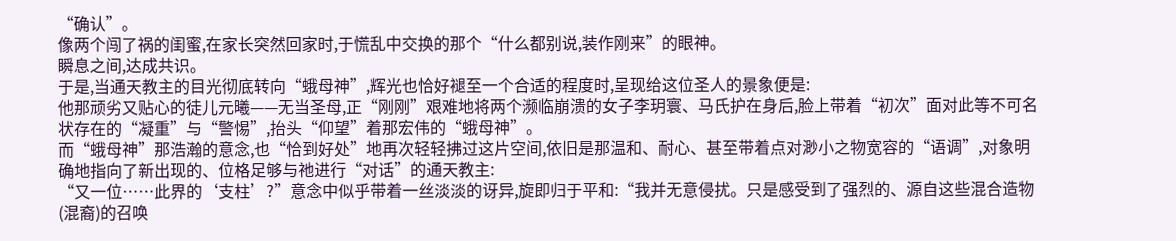“确认”。
像两个闯了祸的闺蜜,在家长突然回家时,于慌乱中交换的那个“什么都别说,装作刚来”的眼神。
瞬息之间,达成共识。
于是,当通天教主的目光彻底转向“蛾母神”,辉光也恰好褪至一个合适的程度时,呈现给这位圣人的景象便是:
他那顽劣又贴心的徒儿元曦——无当圣母,正“刚刚”艰难地将两个濒临崩溃的女子李玥寰、马氏护在身后,脸上带着“初次”面对此等不可名状存在的“凝重”与“警惕”,抬头“仰望”着那宏伟的“蛾母神”。
而“蛾母神”那浩瀚的意念,也“恰到好处”地再次轻轻拂过这片空间,依旧是那温和、耐心、甚至带着点对渺小之物宽容的“语调”,对象明确地指向了新出现的、位格足够与祂进行“对话”的通天教主:
“又一位……此界的‘支柱’?”意念中似乎带着一丝淡淡的讶异,旋即归于平和:“我并无意侵扰。只是感受到了强烈的、源自这些混合造物(混裔)的召唤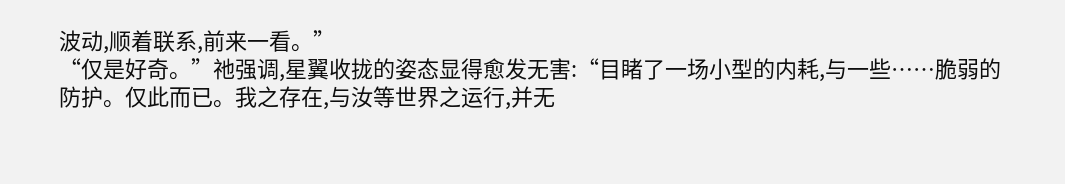波动,顺着联系,前来一看。”
“仅是好奇。”祂强调,星翼收拢的姿态显得愈发无害:“目睹了一场小型的内耗,与一些……脆弱的防护。仅此而已。我之存在,与汝等世界之运行,并无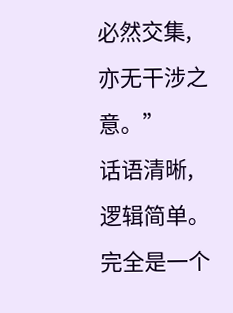必然交集,亦无干涉之意。”
话语清晰,逻辑简单。
完全是一个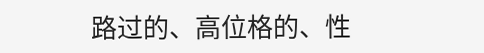路过的、高位格的、性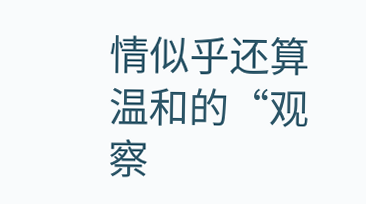情似乎还算温和的“观察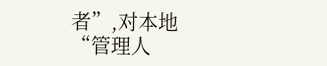者”,对本地“管理人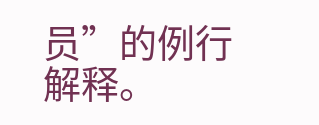员”的例行解释。